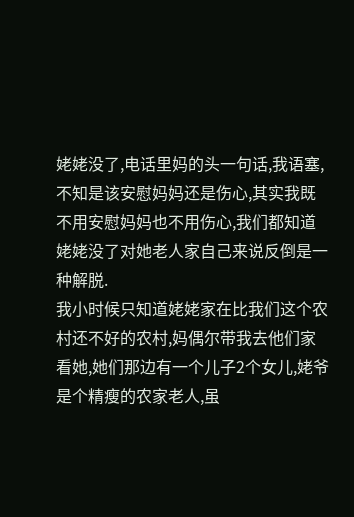姥姥没了,电话里妈的头一句话,我语塞,不知是该安慰妈妈还是伤心,其实我既不用安慰妈妈也不用伤心,我们都知道姥姥没了对她老人家自己来说反倒是一种解脱.
我小时候只知道姥姥家在比我们这个农村还不好的农村,妈偶尔带我去他们家看她,她们那边有一个儿子2个女儿,姥爷是个精瘦的农家老人,虽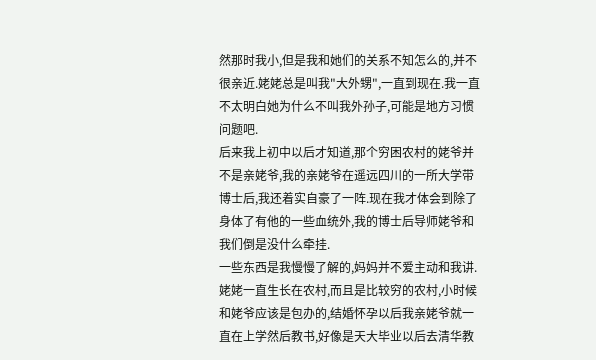然那时我小,但是我和她们的关系不知怎么的,并不很亲近.姥姥总是叫我"大外甥",一直到现在.我一直不太明白她为什么不叫我外孙子,可能是地方习惯问题吧.
后来我上初中以后才知道,那个穷困农村的姥爷并不是亲姥爷,我的亲姥爷在遥远四川的一所大学带博士后,我还着实自豪了一阵.现在我才体会到除了身体了有他的一些血统外,我的博士后导师姥爷和我们倒是没什么牵挂.
一些东西是我慢慢了解的,妈妈并不爱主动和我讲.
姥姥一直生长在农村,而且是比较穷的农村,小时候和姥爷应该是包办的,结婚怀孕以后我亲姥爷就一直在上学然后教书,好像是天大毕业以后去清华教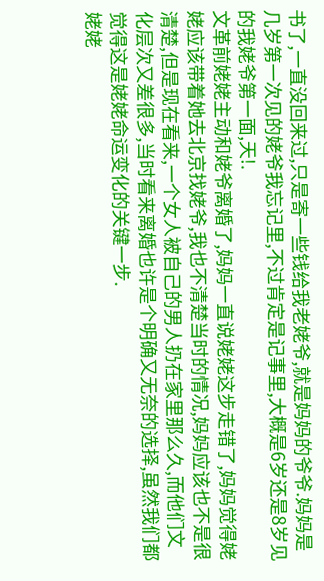书了,一直没回来过,只是寄一些钱给我老姥爷,就是妈妈的爷爷.妈妈是几岁第一次见的姥爷我忘记里,不过肯定是记事里,大概是6岁还是8岁见的我姥爷第一面,天!.
文革前姥姥主动和姥爷离婚了,妈妈一直说姥姥这步走错了,妈妈觉得姥姥应该带着她去北京找姥爷,我也不清楚当时的情况,妈妈应该也不是很清楚,但是现在看来,一个女人被自己的男人扔在家里那么久,而他们文化层次又差很多,当时看来离婚也许是个明确又无奈的选择,虽然我们都觉得这是姥姥命运变化的关键一步.
姥姥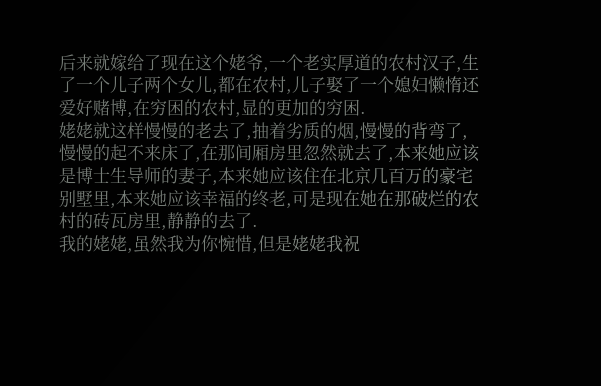后来就嫁给了现在这个姥爷,一个老实厚道的农村汉子,生了一个儿子两个女儿,都在农村,儿子娶了一个媳妇懒惰还爱好赌博,在穷困的农村,显的更加的穷困.
姥姥就这样慢慢的老去了,抽着劣质的烟,慢慢的背弯了,慢慢的起不来床了,在那间厢房里忽然就去了,本来她应该是博士生导师的妻子,本来她应该住在北京几百万的豪宅别墅里,本来她应该幸福的终老,可是现在她在那破烂的农村的砖瓦房里,静静的去了.
我的姥姥,虽然我为你惋惜,但是姥姥我祝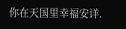你在天国里幸福安详.